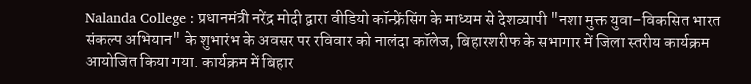Nalanda College : प्रधानमंत्री नरेंद्र मोदी द्वारा वीडियो कॉन्फ्रेंसिंग के माध्यम से देशव्यापी "नशा मुक्त युवा–विकसित भारत संकल्प अभियान" के शुभारंभ के अवसर पर रविवार को नालंदा कॉलेज, बिहारशरीफ के सभागार में जिला स्तरीय कार्यक्रम आयोजित किया गया. कार्यक्रम में बिहार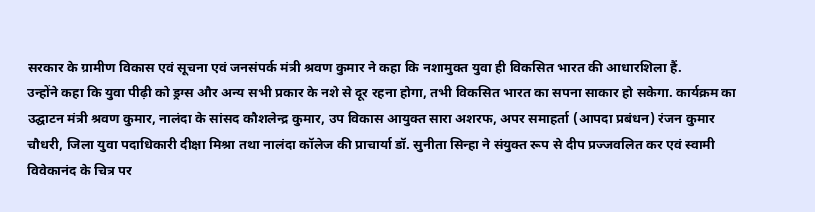सरकार के ग्रामीण विकास एवं सूचना एवं जनसंपर्क मंत्री श्रवण कुमार ने कहा कि नशामुक्त युवा ही विकसित भारत की आधारशिला हैं.
उन्होंने कहा कि युवा पीढ़ी को ड्रग्स और अन्य सभी प्रकार के नशे से दूर रहना होगा, तभी विकसित भारत का सपना साकार हो सकेगा. कार्यक्रम का उद्घाटन मंत्री श्रवण कुमार, नालंदा के सांसद कौशलेन्द्र कुमार, उप विकास आयुक्त सारा अशरफ, अपर समाहर्ता (आपदा प्रबंधन) रंजन कुमार चौधरी, जिला युवा पदाधिकारी दीक्षा मिश्रा तथा नालंदा कॉलेज की प्राचार्या डॉ. सुनीता सिन्हा ने संयुक्त रूप से दीप प्रज्जवलित कर एवं स्वामी विवेकानंद के चित्र पर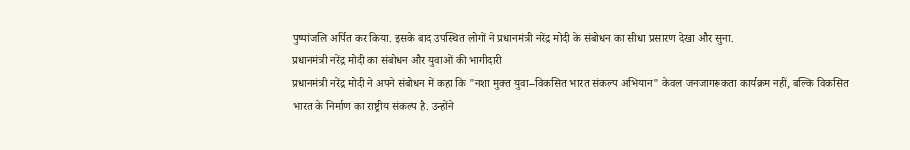पुष्पांजलि अर्पित कर किया. इसके बाद उपस्थित लोगों ने प्रधानमंत्री नरेंद्र मोदी के संबोधन का सीधा प्रसारण देखा और सुना.
प्रधानमंत्री नरेंद्र मोदी का संबोधन और युवाओं की भागीदारी
प्रधानमंत्री नरेंद्र मोदी ने अपने संबोधन में कहा कि "नशा मुक्त युवा–विकसित भारत संकल्प अभियान" केवल जनजागरूकता कार्यक्रम नहीं, बल्कि विकसित भारत के निर्माण का राष्ट्रीय संकल्प है. उन्होंने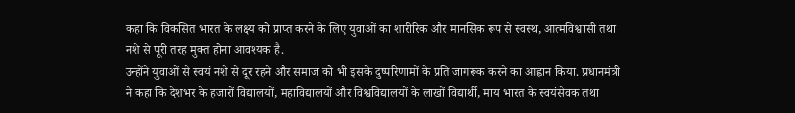कहा कि विकसित भारत के लक्ष्य को प्राप्त करने के लिए युवाओं का शारीरिक और मानसिक रूप से स्वस्थ, आत्मविश्वासी तथा नशे से पूरी तरह मुक्त होना आवश्यक है.
उन्होंने युवाओं से स्वयं नशे से दूर रहने और समाज को भी इसके दुष्परिणामों के प्रति जागरूक करने का आह्वान किया. प्रधानमंत्री ने कहा कि देशभर के हजारों विद्यालयों, महाविद्यालयों और विश्वविद्यालयों के लाखों विद्यार्थी, माय भारत के स्वयंसेवक तथा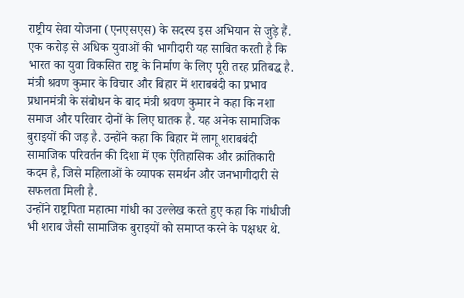राष्ट्रीय सेवा योजना (एनएसएस) के सदस्य इस अभियान से जुड़े हैं. एक करोड़ से अधिक युवाओं की भागीदारी यह साबित करती है कि भारत का युवा विकसित राष्ट्र के निर्माण के लिए पूरी तरह प्रतिबद्ध है.
मंत्री श्रवण कुमार के विचार और बिहार में शराबबंदी का प्रभाव
प्रधानमंत्री के संबोधन के बाद मंत्री श्रवण कुमार ने कहा कि नशा समाज और परिवार दोनों के लिए घातक है. यह अनेक सामाजिक बुराइयों की जड़ है. उन्होंने कहा कि बिहार में लागू शराबबंदी सामाजिक परिवर्तन की दिशा में एक ऐतिहासिक और क्रांतिकारी कदम है, जिसे महिलाओं के व्यापक समर्थन और जनभागीदारी से सफलता मिली है.
उन्होंने राष्ट्रपिता महात्मा गांधी का उल्लेख करते हुए कहा कि गांधीजी भी शराब जैसी सामाजिक बुराइयों को समाप्त करने के पक्षधर थे.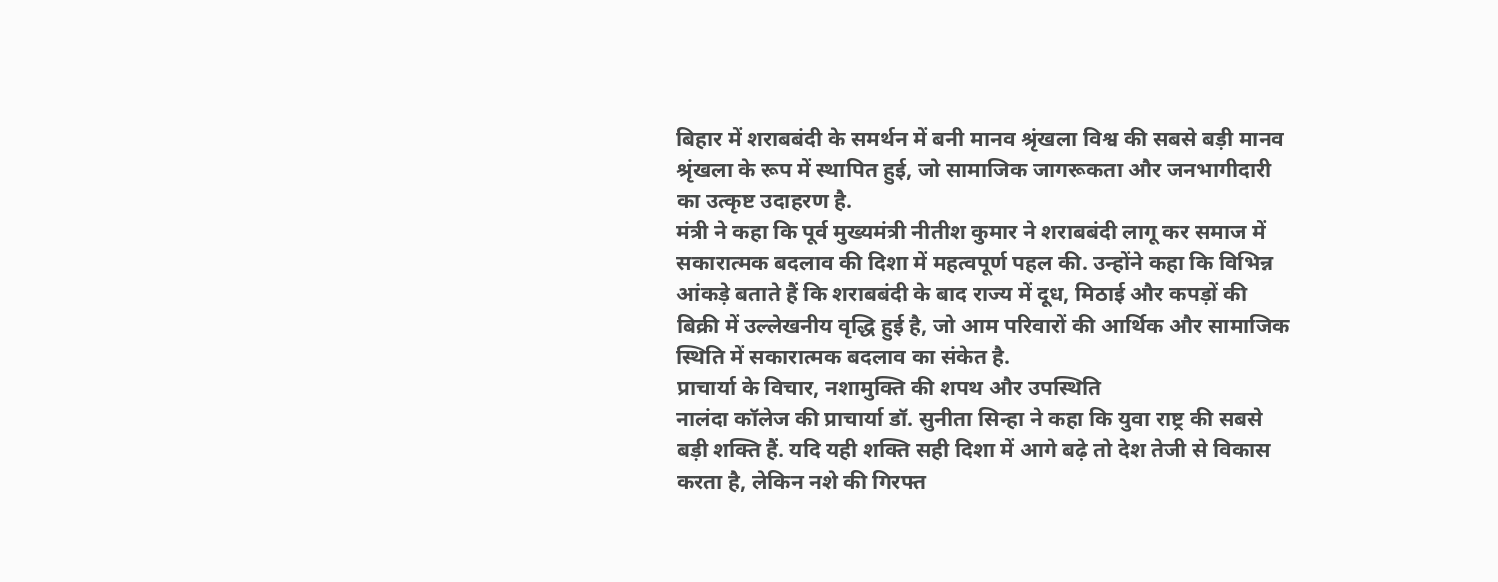बिहार में शराबबंदी के समर्थन में बनी मानव श्रृंखला विश्व की सबसे बड़ी मानव श्रृंखला के रूप में स्थापित हुई, जो सामाजिक जागरूकता और जनभागीदारी का उत्कृष्ट उदाहरण है.
मंत्री ने कहा कि पूर्व मुख्यमंत्री नीतीश कुमार ने शराबबंदी लागू कर समाज में सकारात्मक बदलाव की दिशा में महत्वपूर्ण पहल की. उन्होंने कहा कि विभिन्न आंकड़े बताते हैं कि शराबबंदी के बाद राज्य में दूध, मिठाई और कपड़ों की बिक्री में उल्लेखनीय वृद्धि हुई है, जो आम परिवारों की आर्थिक और सामाजिक स्थिति में सकारात्मक बदलाव का संकेत है.
प्राचार्या के विचार, नशामुक्ति की शपथ और उपस्थिति
नालंदा कॉलेज की प्राचार्या डॉ. सुनीता सिन्हा ने कहा कि युवा राष्ट्र की सबसे बड़ी शक्ति हैं. यदि यही शक्ति सही दिशा में आगे बढ़े तो देश तेजी से विकास करता है, लेकिन नशे की गिरफ्त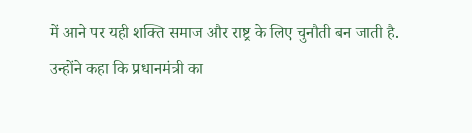में आने पर यही शक्ति समाज और राष्ट्र के लिए चुनौती बन जाती है.
उन्होंने कहा कि प्रधानमंत्री का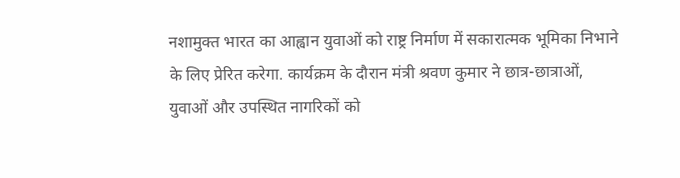नशामुक्त भारत का आह्वान युवाओं को राष्ट्र निर्माण में सकारात्मक भूमिका निभाने के लिए प्रेरित करेगा. कार्यक्रम के दौरान मंत्री श्रवण कुमार ने छात्र-छात्राओं, युवाओं और उपस्थित नागरिकों को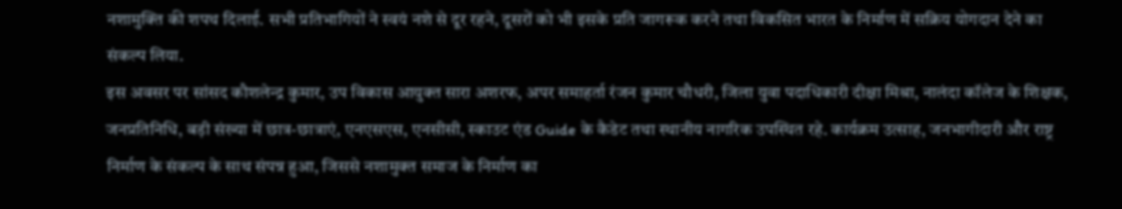नशामुक्ति की शपथ दिलाई. सभी प्रतिभागियों ने स्वयं नशे से दूर रहने, दूसरों को भी इसके प्रति जागरूक करने तथा विकसित भारत के निर्माण में सक्रिय योगदान देने का संकल्प लिया.
इस अवसर पर सांसद कौशलेन्द्र कुमार, उप विकास आयुक्त सारा अशरफ, अपर समाहर्ता रंजन कुमार चौधरी, जिला युवा पदाधिकारी दीक्षा मिश्रा, नालंदा कॉलेज के शिक्षक, जनप्रतिनिधि, बड़ी संख्या में छात्र-छात्राएं, एनएसएस, एनसीसी, स्काउट एंड Guide के कैडेट तथा स्थानीय नागरिक उपस्थित रहे. कार्यक्रम उत्साह, जनभागीदारी और राष्ट्र निर्माण के संकल्प के साथ संपन्न हुआ, जिससे नशामुक्त समाज के निर्माण का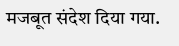मजबूत संदेश दिया गया.